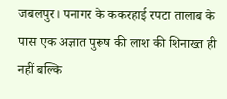जबलपुर। पनागर के ककरहाई रपटा तालाब के पास एक अज्ञात पुरूष की लाश की शिनाख्त ही नहीं बल्कि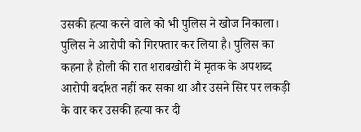उसकी हत्या करने वाले को भी पुलिस ने खोज निकाला। पुलिस ने आरोपी को गिरफ्तार कर लिया है। पुलिस का कहना है होली की रात शराबखोरी में मृतक के अपशब्द आरोपी बर्दाश्त नहीं कर सका था और उसने सिर पर लकड़ी के वार कर उसकी हत्या कर दी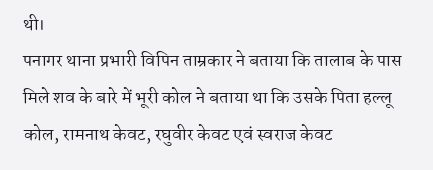थी।
पनागर थाना प्रभारी विपिन ताम्रकार ने बताया कि तालाब के पास मिले शव के बारे में भूरी कोल ने बताया था कि उसके पिता हल्लू कोल, रामनाथ केवट, रघुवीर केवट एवं स्वराज केवट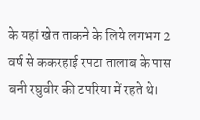के यहां खेत ताकने के लिये लगभग 2 वर्ष से ककरहाई रपटा तालाब के पास बनी रघुवीर की टपरिया में रहते थे।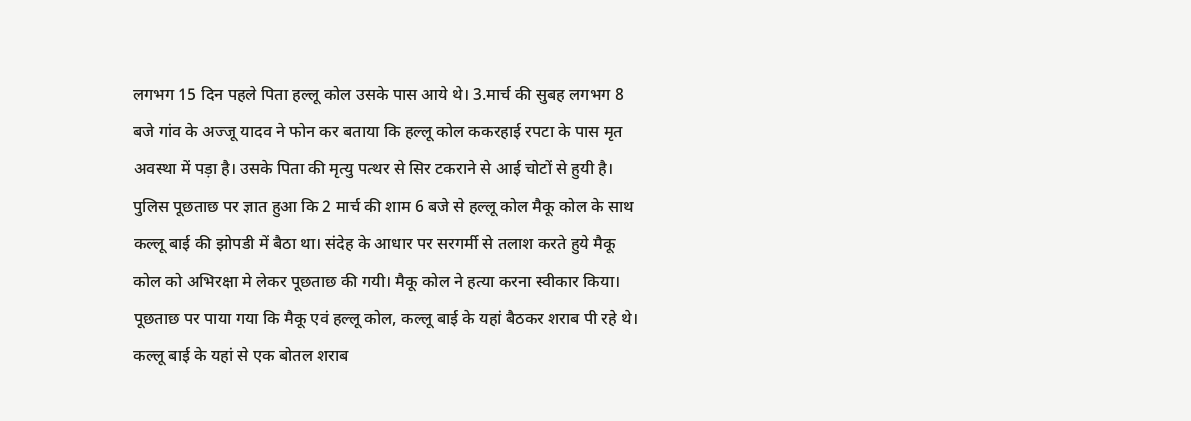लगभग 15 दिन पहले पिता हल्लू कोल उसके पास आये थे। 3.मार्च की सुबह लगभग 8 बजे गांव के अज्जू यादव ने फोन कर बताया कि हल्लू कोल ककरहाई रपटा के पास मृत अवस्था में पड़ा है। उसके पिता की मृत्यु पत्थर से सिर टकराने से आई चोटों से हुयी है।
पुलिस पूछताछ पर ज्ञात हुआ कि 2 मार्च की शाम 6 बजे से हल्लू कोल मैकू कोल के साथ कल्लू बाई की झोपडी में बैठा था। संदेह के आधार पर सरगर्मी से तलाश करते हुये मैकू कोल को अभिरक्षा मे लेकर पूछताछ की गयी। मैकू कोल ने हत्या करना स्वीकार किया। पूछताछ पर पाया गया कि मैकू एवं हल्लू कोल, कल्लू बाई के यहां बैठकर शराब पी रहे थे। कल्लू बाई के यहां से एक बोतल शराब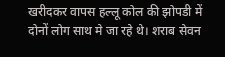खरीदकर वापस हल्लू कोल की झोपडी में दोनों लोग साथ मे जा रहे थे। शराब सेवन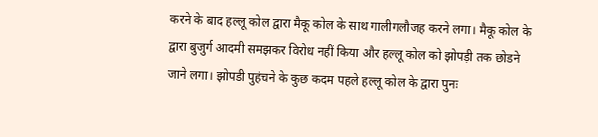करने के बाद हल्लू कोल द्वारा मैकू कोल के साथ गालीगलौजह करने लगा। मैकू कोल के द्वारा बुजुर्ग आदमी समझकर विरोध नहीं किया और हल्लू कोल को झोपड़ी तक छोडने जाने लगा। झोपडी पुहंचने के कुछ कदम पहले हल्लू कोल के द्वारा पुनः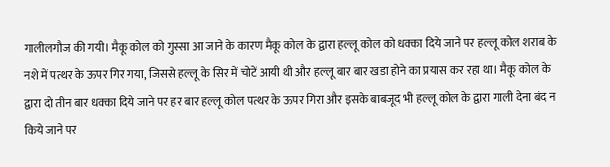गालीलगौज की गयी। मैकू कोल को गुस्सा आ जाने के कारण मैकू कोल के द्वारा हल्लू कोल को धक्का दिये जाने पर हल्लू कोल शराब के नशे में पत्थर के ऊपर गिर गया, जिससे हल्लू के सिर में चोटें आयी थी और हल्लू बार बार खडा होने का प्रयास कर रहा था। मैकू कोल के द्वारा दो तीन बार धक्का दिये जाने पर हर बार हल्लू कोल पत्थर के ऊपर गिरा और इसके बाबजूद भी हल्लू कोल के द्वारा गाली देना बंद न किये जाने पर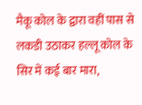मैकू कोल के द्वारा वहीं पास से लकडी उठाकर हल्लू कोल के सिर में कई बार मारा,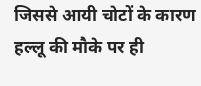जिससे आयी चोटों के कारण हल्लू की मौके पर ही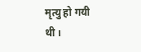मृत्यु हो गयी थी।